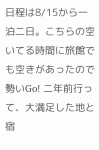日程は8/15から一泊二日。こちらの空いてる時間に旅館でも空きがあったので勢いGo! 二年前行って、大満足した地と宿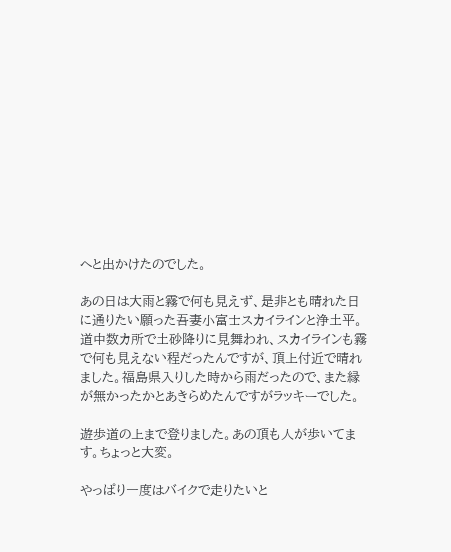へと出かけたのでした。

あの日は大雨と霧で何も見えず、是非とも晴れた日に通りたい願った吾妻小富士スカイラインと浄土平。道中数カ所で土砂降りに見舞われ、スカイラインも霧で何も見えない程だったんですが、頂上付近で晴れました。福島県入りした時から雨だったので、また縁が無かったかとあきらめたんですがラッキーでした。

遊歩道の上まで登りました。あの頂も人が歩いてます。ちょっと大変。

やっぱり一度はバイクで走りたいと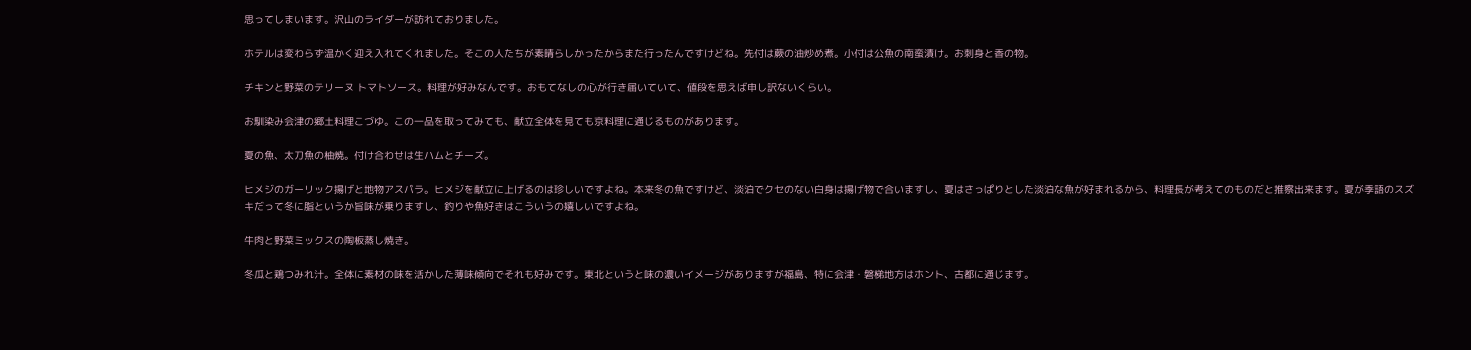思ってしまいます。沢山のライダーが訪れておりました。

ホテルは変わらず温かく迎え入れてくれました。そこの人たちが素晴らしかったからまた行ったんですけどね。先付は蕨の油炒め煮。小付は公魚の南蛮漬け。お刺身と香の物。

チキンと野菜のテリーヌ トマトソース。料理が好みなんです。おもてなしの心が行き届いていて、値段を思えば申し訳ないくらい。

お馴染み会津の郷土料理こづゆ。この一品を取ってみても、献立全体を見ても京料理に通じるものがあります。

夏の魚、太刀魚の柚焼。付け合わせは生ハムとチーズ。

ヒメジのガーリック揚げと地物アスパラ。ヒメジを献立に上げるのは珍しいですよね。本来冬の魚ですけど、淡泊でクセのない白身は揚げ物で合いますし、夏はさっぱりとした淡泊な魚が好まれるから、料理長が考えてのものだと推察出来ます。夏が季語のスズキだって冬に脂というか旨味が乗りますし、釣りや魚好きはこういうの嬉しいですよね。

牛肉と野菜ミックスの陶板蒸し焼き。

冬瓜と鶏つみれ汁。全体に素材の味を活かした薄味傾向でそれも好みです。東北というと味の濃いイメージがありますが福島、特に会津・磐梯地方はホント、古都に通じます。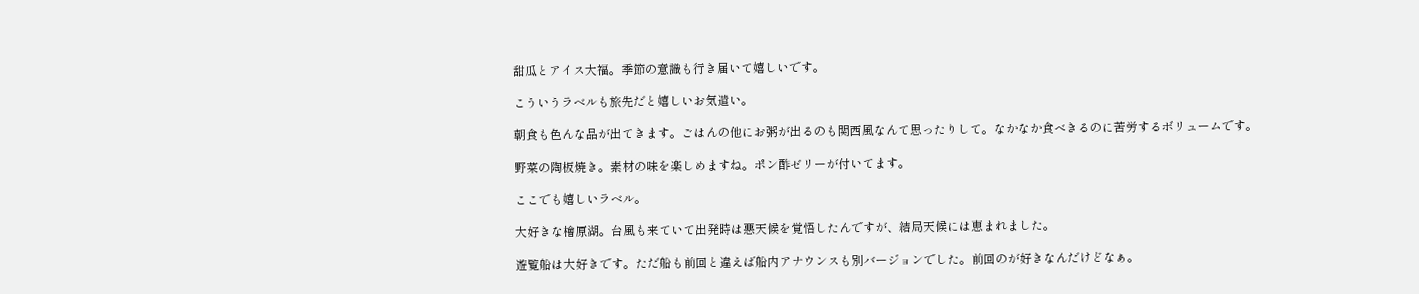甜瓜とアイス大福。季節の意識も行き届いて嬉しいです。

こういうラベルも旅先だと嬉しいお気遣い。

朝食も色んな品が出てきます。ごはんの他にお粥が出るのも関西風なんて思ったりして。なかなか食べきるのに苦労するボリュームです。

野菜の陶板焼き。素材の味を楽しめますね。ポン酢ゼリーが付いてます。

ここでも嬉しいラベル。

大好きな檜原湖。台風も来ていて出発時は悪天候を覚悟したんですが、結局天候には恵まれました。

遊覧船は大好きです。ただ船も前回と違えば船内アナウンスも別バージョンでした。前回のが好きなんだけどなぁ。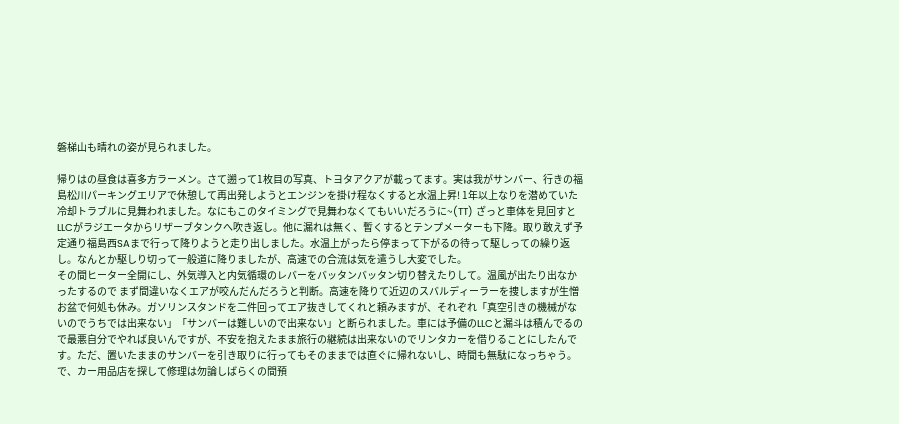磐梯山も晴れの姿が見られました。

帰りはの昼食は喜多方ラーメン。さて遡って1枚目の写真、トヨタアクアが載ってます。実は我がサンバー、行きの福島松川パーキングエリアで休憩して再出発しようとエンジンを掛け程なくすると水温上昇! 1年以上なりを潜めていた冷却トラブルに見舞われました。なにもこのタイミングで見舞わなくてもいいだろうに~(TT) ざっと車体を見回すとLLCがラジエータからリザーブタンクへ吹き返し。他に漏れは無く、暫くするとテンプメーターも下降。取り敢えず予定通り福島西SAまで行って降りようと走り出しました。水温上がったら停まって下がるの待って駆しっての繰り返し。なんとか駆しり切って一般道に降りましたが、高速での合流は気を遣うし大変でした。
その間ヒーター全開にし、外気導入と内気循環のレバーをバッタンバッタン切り替えたりして。温風が出たり出なかったするので まず間違いなくエアが咬んだんだろうと判断。高速を降りて近辺のスバルディーラーを捜しますが生憎お盆で何処も休み。ガソリンスタンドを二件回ってエア抜きしてくれと頼みますが、それぞれ「真空引きの機械がないのでうちでは出来ない」「サンバーは難しいので出来ない」と断られました。車には予備のLLCと漏斗は積んでるので最悪自分でやれば良いんですが、不安を抱えたまま旅行の継続は出来ないのでリンタカーを借りることにしたんです。ただ、置いたままのサンバーを引き取りに行ってもそのままでは直ぐに帰れないし、時間も無駄になっちゃう。
で、カー用品店を探して修理は勿論しばらくの間預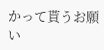かって貰うお願い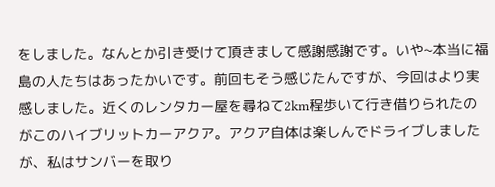をしました。なんとか引き受けて頂きまして感謝感謝です。いや~本当に福島の人たちはあったかいです。前回もそう感じたんですが、今回はより実感しました。近くのレンタカー屋を尋ねて2km程歩いて行き借りられたのがこのハイブリットカーアクア。アクア自体は楽しんでドライブしましたが、私はサンバーを取り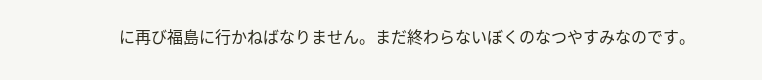に再び福島に行かねばなりません。まだ終わらないぼくのなつやすみなのです。